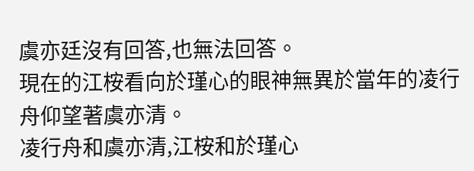虞亦廷沒有回答,也無法回答。
現在的江桉看向於瑾心的眼神無異於當年的凌行舟仰望著虞亦清。
凌行舟和虞亦清,江桉和於瑾心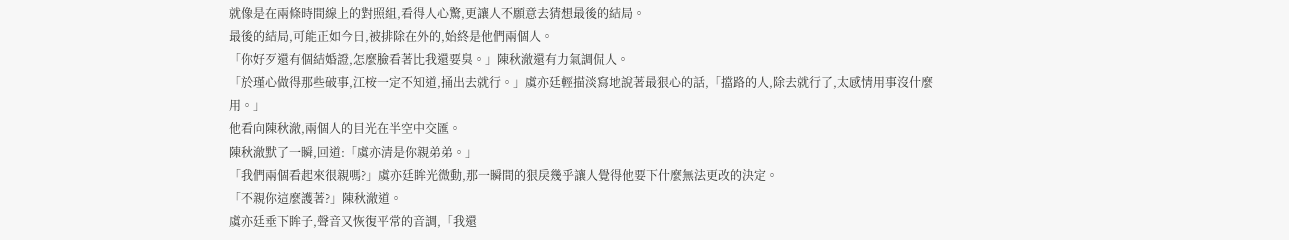就像是在兩條時間線上的對照組,看得人心驚,更讓人不願意去猜想最後的結局。
最後的結局,可能正如今日,被排除在外的,始終是他們兩個人。
「你好歹還有個結婚證,怎麼臉看著比我還要臭。」陳秋澈還有力氣調侃人。
「於瑾心做得那些破事,江桉一定不知道,捅出去就行。」虞亦廷輕描淡寫地說著最狠心的話,「擋路的人,除去就行了,太感情用事沒什麼用。」
他看向陳秋澈,兩個人的目光在半空中交匯。
陳秋澈默了一瞬,回道:「虞亦清是你親弟弟。」
「我們兩個看起來很親嗎?」虞亦廷眸光微動,那一瞬間的狠戾幾乎讓人覺得他要下什麼無法更改的決定。
「不親你這麼護著?」陳秋澈道。
虞亦廷垂下眸子,聲音又恢復平常的音調,「我還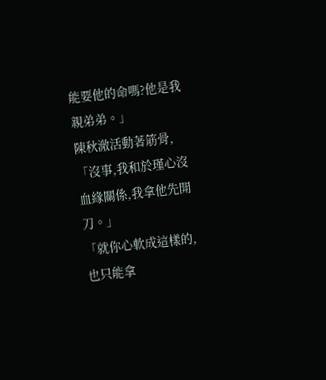能要他的命嗎?他是我親弟弟。」
陳秋澈活動著筋骨,「沒事,我和於瑾心沒血緣關係,我拿他先開刀。」
「就你心軟成這樣的,也只能拿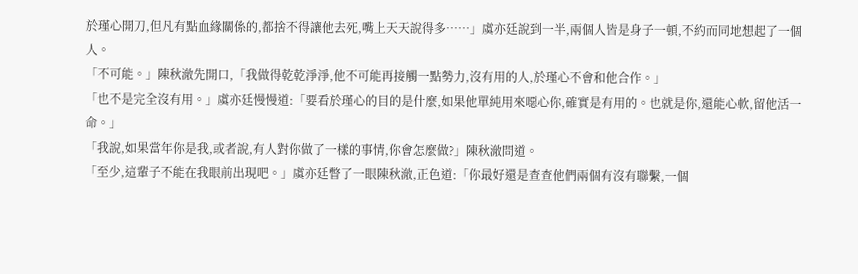於瑾心開刀,但凡有點血緣關係的,都捨不得讓他去死,嘴上天天說得多……」虞亦廷說到一半,兩個人皆是身子一頓,不約而同地想起了一個人。
「不可能。」陳秋澈先開口,「我做得乾乾淨淨,他不可能再接觸一點勢力,沒有用的人,於瑾心不會和他合作。」
「也不是完全沒有用。」虞亦廷慢慢道:「要看於瑾心的目的是什麼,如果他單純用來噁心你,確實是有用的。也就是你,還能心軟,留他活一命。」
「我說,如果當年你是我,或者說,有人對你做了一樣的事情,你會怎麼做?」陳秋澈問道。
「至少,這輩子不能在我眼前出現吧。」虞亦廷瞥了一眼陳秋澈,正色道:「你最好還是查查他們兩個有沒有聯繫,一個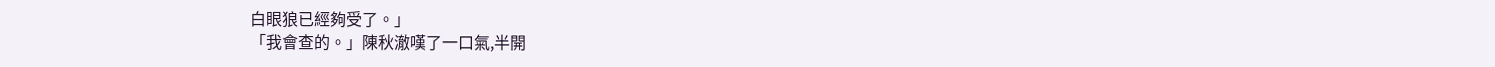白眼狼已經夠受了。」
「我會查的。」陳秋澈嘆了一口氣,半開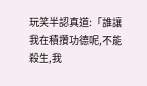玩笑半認真道:「誰讓我在積攢功德呢,不能殺生,我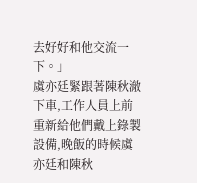去好好和他交流一下。」
虞亦廷緊跟著陳秋澈下車,工作人員上前重新給他們戴上錄製設備,晚飯的時候虞亦廷和陳秋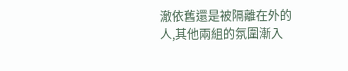澈依舊還是被隔離在外的人,其他兩組的氛圍漸入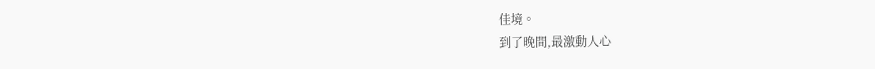佳境。
到了晚間,最激動人心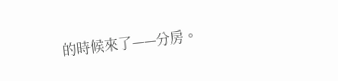的時候來了——分房。